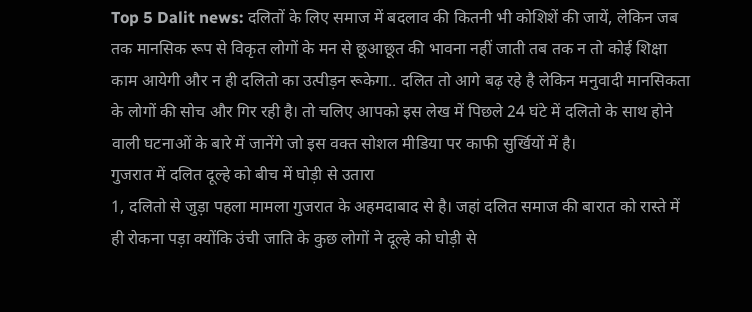Top 5 Dalit news: दलितों के लिए समाज में बदलाव की कितनी भी कोशिशें की जायें, लेकिन जब तक मानसिक रूप से विकृत लोगों के मन से छूआछूत की भावना नहीं जाती तब तक न तो कोई शिक्षा काम आयेगी और न ही दलितो का उत्पीड़न रूकेगा.. दलित तो आगे बढ़ रहे है लेकिन मनुवादी मानसिकता के लोगों की सोच और गिर रही है। तो चलिए आपको इस लेख में पिछले 24 घंटे में दलितो के साथ होने वाली घटनाओं के बारे में जानेंगे जो इस वक्त सोशल मीडिया पर काफी सुर्खियों में है।
गुजरात में दलित दूल्हे को बीच में घोड़ी से उतारा
1, दलितो से जुड़ा पहला मामला गुजरात के अहमदाबाद से है। जहां दलित समाज की बारात को रास्ते में ही रोकना पड़ा क्योंकि उंची जाति के कुछ लोगों ने दूल्हे को घोड़ी से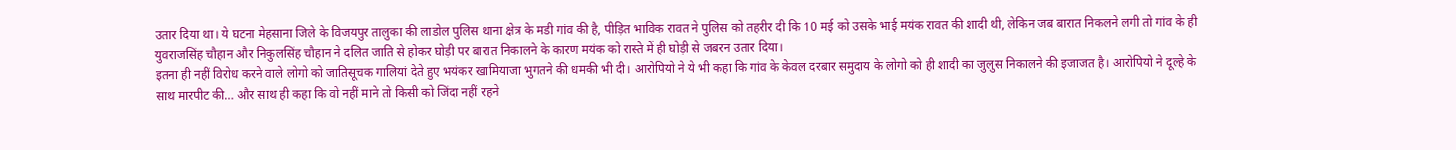उतार दिया था। ये घटना मेहसाना जिले के विजयपुर तालुका की लाडोल पुलिस थाना क्षेत्र के मडी गांव की है, पीड़ित भाविक रावत ने पुलिस को तहरीर दी कि 10 मई को उसके भाई मयंक रावत की शादी थी, लेकिन जब बारात निकलने लगी तो गांव के ही युवराजसिंह चौहान और निकुलसिंह चौहान ने दलित जाति से होकर घोड़ी पर बारात निकालने के कारण मयंक को रास्ते में ही घोड़ी से जबरन उतार दिया।
इतना ही नहीं विरोध करने वाले लोगो को जातिसूचक गालियां देते हुए भयंकर खामियाजा भुगतने की धमकी भी दी। आरोपियो ने ये भी कहा कि गांव के केवल दरबार समुदाय के लोगो को ही शादी का जुलुस निकालने की इजाजत है। आरोपियो ने दूल्हे के साथ मारपीट की… और साथ ही कहा कि वो नहीं माने तो किसी को जिंदा नहीं रहने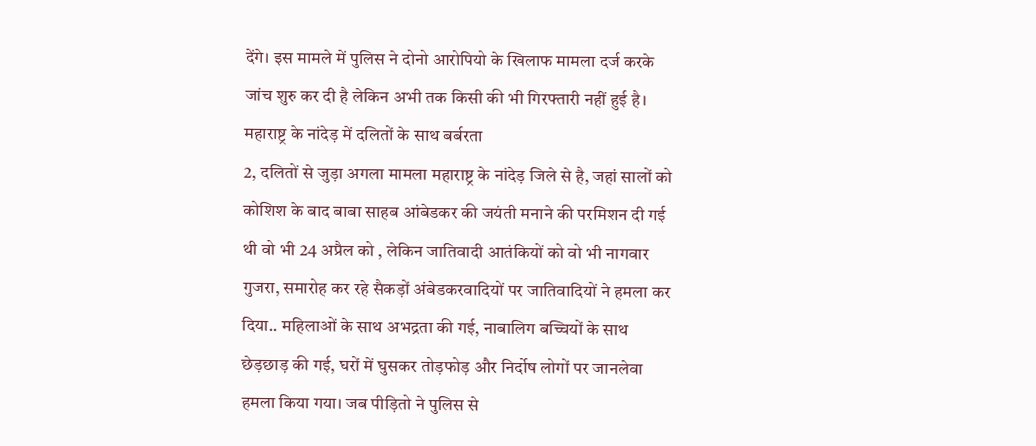देंगे। इस मामले में पुलिस ने दोनो आरोपियो के खिलाफ मामला दर्ज करके जांच शुरु कर दी है लेकिन अभी तक किसी की भी गिरफ्तारी नहीं हुई है।
महाराष्ट्र के नांदेड़ में दलितों के साथ बर्बरता
2, दलितों से जुड़ा अगला मामला महाराष्ट्र के नांदेड़ जिले से है, जहां सालों को कोशिश के बाद बाबा साहब आंबेडकर की जयंती मनाने की परमिशन दी गई थी वो भी 24 अप्रैल को , लेकिन जातिवादी आतंकियों को वो भी नागवार गुजरा, समारोह कर रहे सैकड़ों अंबेडकरवादियों पर जातिवादियों ने हमला कर दिया.. महिलाओं के साथ अभद्रता की गई, नाबालिग बच्चियों के साथ छेड़छाड़ की गई, घरों में घुसकर तोड़फोड़ और निर्दोष लोगों पर जानलेवा हमला किया गया। जब पीड़ितो ने पुलिस से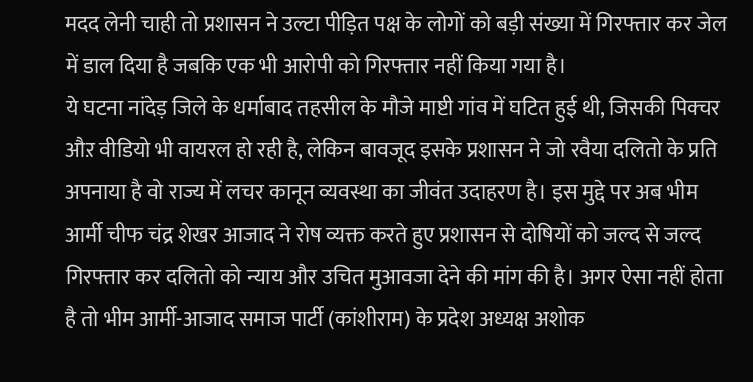मदद लेनी चाही तो प्रशासन ने उल्टा पीड़ित पक्ष के लोगों को बड़ी संख्या में गिरफ्तार कर जेल में डाल दिया है जबकि एक भी आरोपी को गिरफ्तार नहीं किया गया है।
ये घटना नांदेड़ जिले के धर्माबाद तहसील के मौजे माष्टी गांव में घटित हुई थी, जिसकी पिक्चर औऱ वीडियो भी वायरल हो रही है, लेकिन बावजूद इसके प्रशासन ने जो रवैया दलितो के प्रति अपनाया है वो राज्य में लचर कानून व्यवस्था का जीवंत उदाहरण है। इस मुद्दे पर अब भीम आर्मी चीफ चंद्र शेखर आजाद ने रोष व्यक्त करते हुए प्रशासन से दोषियों को जल्द से जल्द गिरफ्तार कर दलितो को न्याय और उचित मुआवजा देने की मांग की है। अगर ऐसा नहीं होता है तो भीम आर्मी-आजाद समाज पार्टी (कांशीराम) के प्रदेश अध्यक्ष अशोक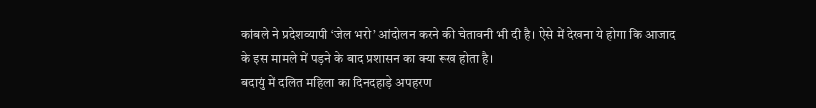कांबले ने प्रदेशव्यापी ‘जेल भरो’ आंदोलन करने की चेतावनी भी दी है। ऐसे में देखना ये होगा कि आजाद के इस मामले में पड़ने के बाद प्रशासन का क्या रूख होता है।
बदायुं में दलित महिला का दिनदहाड़े अपहरण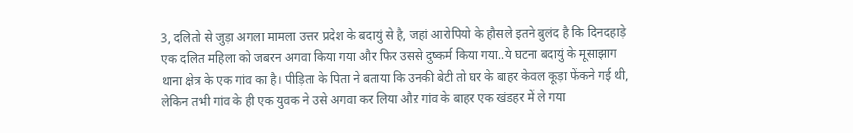3, दलितो से जुड़ा अगला मामला उत्तर प्रदेश के बदायुं से है, जहां आरोपियो के हौसले इतने बुलंद है कि दिनदहाड़े एक दलित महिला को जबरन अगवा किया गया और फिर उससे दुष्कर्म किया गया..ये घटना बदायुं के मूसाझाग थाना क्षेत्र के एक गांव का है। पीड़िता के पिता ने बताया कि उनकी बेटी तो घर के बाहर केवल कूड़ा फेंकने गई थी, लेकिन तभी गांव के ही एक युवक ने उसे अगवा कर लिया औऱ गांव के बाहर एक खंडहर में ले गया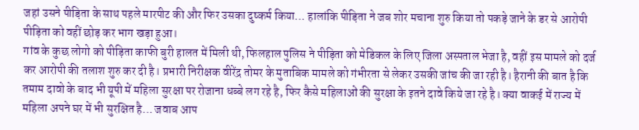जहां उसने पीड़िता के साथ पहले मारपीट की और फिर उसका दुष्कर्म किया… हालांकि पीड़िता ने जब शोर मचाना शुरु किया तो पकड़े जाने के डर से आरोपी पीड़िता को वहीं छोड़ कर भाग खड़ा हुआ।
गांव के कुछ लोगो को पीड़िता काफी बुरी हालत में मिली थी, फिलहाल पुलिस ने पीड़िता को मेडिकल के लिए जिला अस्पताल भेजा है, वहीं इस मामले को दर्ज कर आरोपी की तलाश शुरु कर दी है। प्रभारी निरीक्षक वीरेंद्र तोमर के मुताबिक मामले को गंभीरता से लेकर उसकी जांच की जा रही है। हैरानी की बात है कि तमाम दावो के बाद भी यूपी में महिला सुरक्षा पर रोजाना धब्बे लग रहे है, फिर कैसे महिलाओं की सुरक्षा के इतने दावे किये जा रहे है। क्या वाकई में राज्य में महिला अपने घर में भी सुरक्षित है… जवाब आप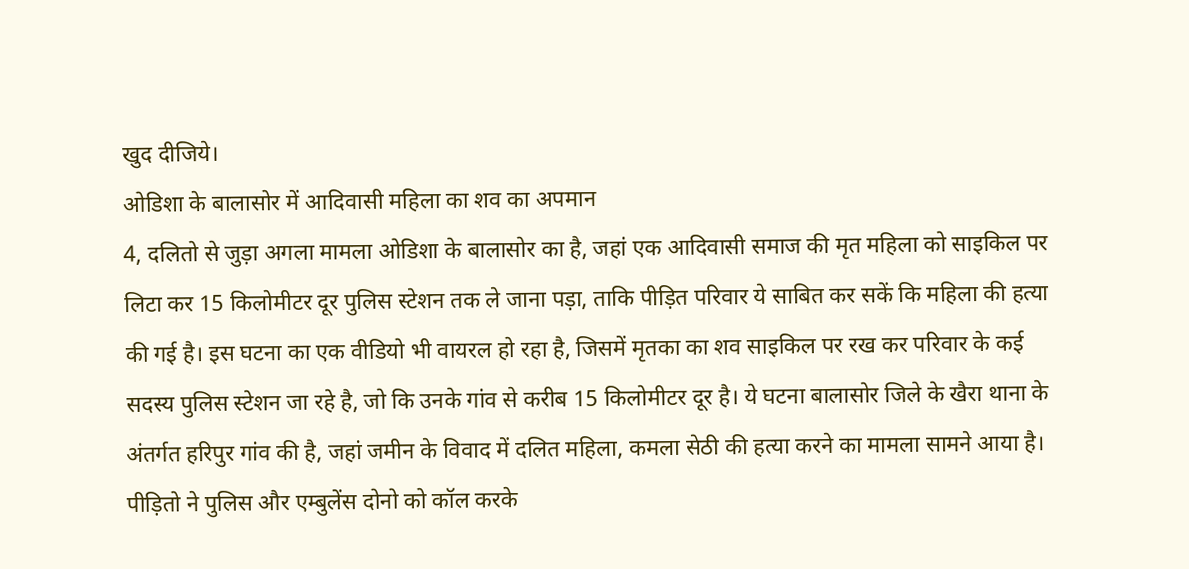खुद दीजिये।
ओडिशा के बालासोर में आदिवासी महिला का शव का अपमान
4, दलितो से जुड़ा अगला मामला ओडिशा के बालासोर का है, जहां एक आदिवासी समाज की मृत महिला को साइकिल पर लिटा कर 15 किलोमीटर दूर पुलिस स्टेशन तक ले जाना पड़ा, ताकि पीड़ित परिवार ये साबित कर सकें कि महिला की हत्या की गई है। इस घटना का एक वीडियो भी वायरल हो रहा है, जिसमें मृतका का शव साइकिल पर रख कर परिवार के कई सदस्य पुलिस स्टेशन जा रहे है, जो कि उनके गांव से करीब 15 किलोमीटर दूर है। ये घटना बालासोर जिले के खैरा थाना के अंतर्गत हरिपुर गांव की है, जहां जमीन के विवाद में दलित महिला, कमला सेठी की हत्या करने का मामला सामने आया है।
पीड़ितो ने पुलिस और एम्बुलेंस दोनो को कॉल करके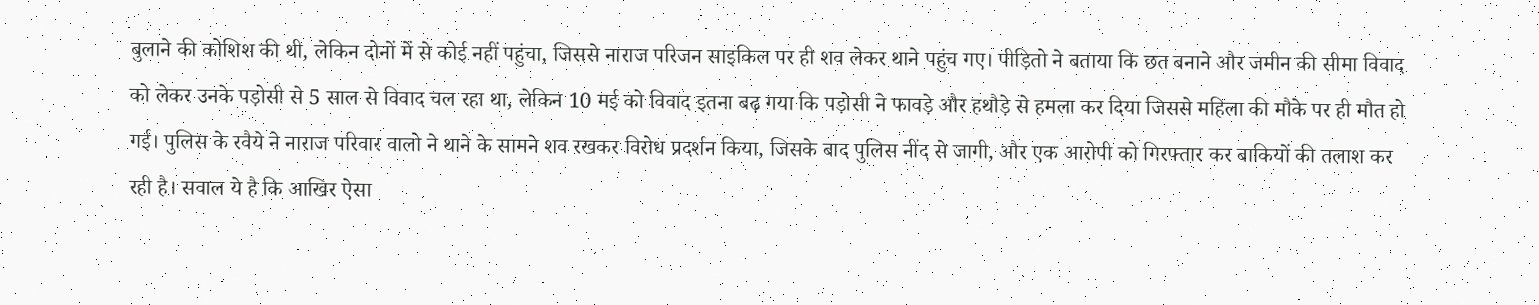बुलाने की कोशिश की थी, लेकिन दोनों में से कोई नहीं पहुंचा, जिससे नाराज परिजन साइकिल पर ही शव लेकर थाने पहुंच गए। पीड़ितो ने बताया कि छत बनाने और जमीन की सीमा विवाद को लेकर उनके पड़ोसी से 5 साल से विवाद चल रहा था, लेकिन 10 मई को विवाद इतना बढ़ गया कि पड़ोसी ने फावड़े और हथौड़े से हमला कर दिया जिससे महिला की मौके पर ही मौत हो गई। पुलिस के रवैये ने नाराज परिवार वालो ने थाने के सामने शव रखकर विरोध प्रदर्शन किया, जिसके बाद पुलिस नींद से जागी, और एक आरोपी को गिरफ्तार कर बाकियों की तलाश कर रही है। सवाल ये है कि आखिर ऐसा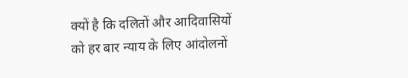क्यों है कि दलितों और आदिवासियों को हर बार न्याय के लिए आंदोलनों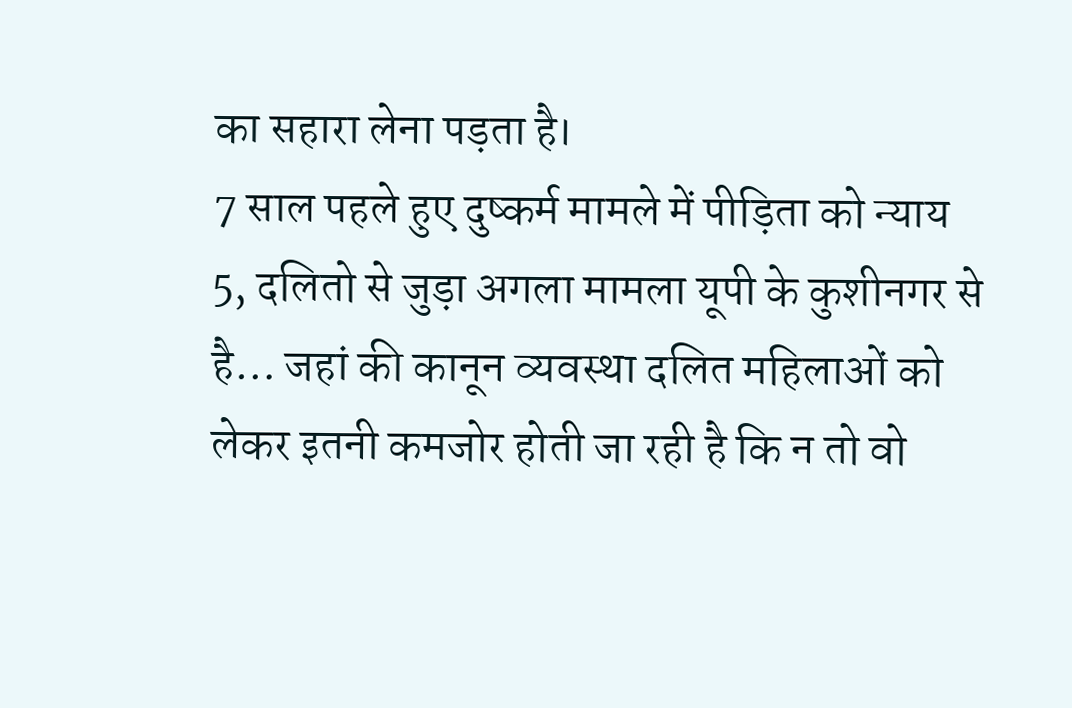का सहारा लेना पड़ता है।
7 साल पहले हुए दुष्कर्म मामले में पीड़िता को न्याय
5, दलितो से जुड़ा अगला मामला यूपी के कुशीनगर से है… जहां की कानून व्यवस्था दलित महिलाओं को लेकर इतनी कमजोर होती जा रही है कि न तो वो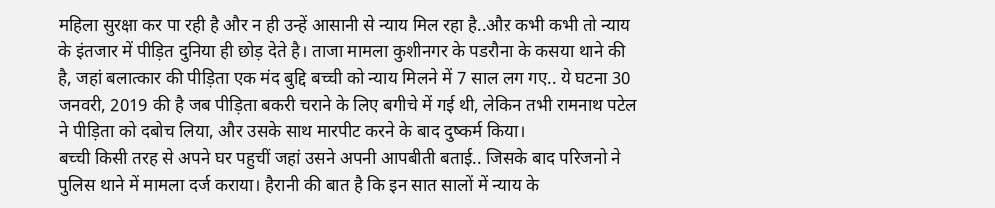महिला सुरक्षा कर पा रही है और न ही उन्हें आसानी से न्याय मिल रहा है..औऱ कभी कभी तो न्याय के इंतजार में पीड़ित दुनिया ही छोड़ देते है। ताजा मामला कुशीनगर के पडरौना के कसया थाने की है, जहां बलात्कार की पीड़िता एक मंद बुद्दि बच्ची को न्याय मिलने में 7 साल लग गए.. ये घटना 30 जनवरी, 2019 की है जब पीड़िता बकरी चराने के लिए बगीचे में गई थी, लेकिन तभी रामनाथ पटेल ने पीड़िता को दबोच लिया, और उसके साथ मारपीट करने के बाद दुष्कर्म किया।
बच्ची किसी तरह से अपने घर पहुचीं जहां उसने अपनी आपबीती बताई.. जिसके बाद परिजनो ने पुलिस थाने में मामला दर्ज कराया। हैरानी की बात है कि इन सात सालों में न्याय के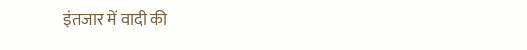इंतजार में वादी की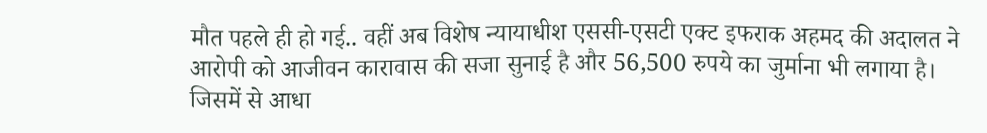मौत पहले ही हो गई.. वहीं अब विशेष न्यायाधीश एससी-एसटी एक्ट इफराक अहमद की अदालत ने आरोपी को आजीवन कारावास की सजा सुनाई है और 56,500 रुपये का जुर्माना भी लगाया है। जिसमें से आधा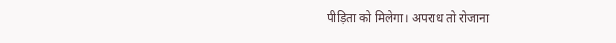पीड़िता को मिलेगा। अपराध तो रोजाना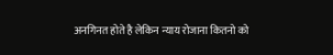अनगिनत होते है लेकिन न्याय रोजाना कितनो को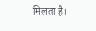मिलता है।